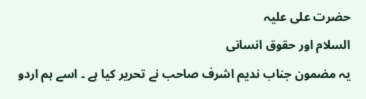حضرت علی علیہ
السلام اور حقوق انسانی
یہ مضمون جناب ندیم اشرف صاحب نے تحریر کیا ہے ۔ اسے ہم اردو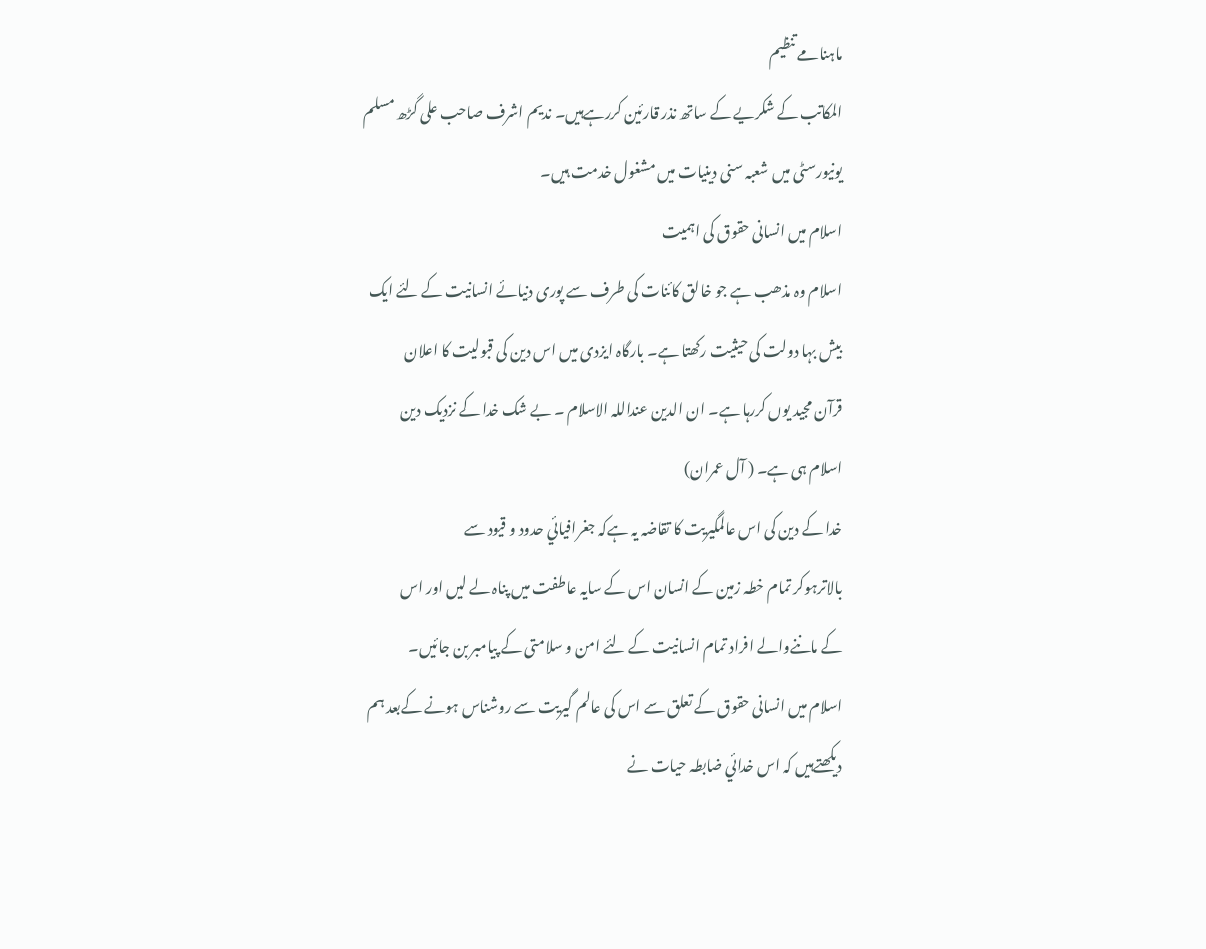ماہنامے تنظیم
المکاتب کے شکریے کے ساتھ نذر قارئين کررہےہیں۔ ندیم اشرف صاحب علی گڑھ مسلم
یونیورسٹی میں شعبہ سنی دینیات میں مشغول خدمت ہیں۔
اسلام میں انسانی حقوق کی اہمیت
اسلام وہ مذھب ہے جو خالق کائنات کی طرف سے پوری دنیائے انسانیت کے لئے ایک
بیش بہا دولت کی حیثیت رکھتا ہے۔ بارگاہ ایزدی میں اس دین کی قبولیت کا اعلان
قرآن مجید یوں کررہا ہے۔ ان الدین عنداللہ الاسلام ۔ بے شک خدا کے نزدیک دین
اسلام ہی ہے۔ ( آل عمران)
خدا کے دین کی اس عالمگیریت کا تقاضہ یہ ہےکہ جغرافیائي حدود و قیود سے
بالاترہوکر تمام خطہ زمین کے انسان اس کے سایہ عاطفت میں پناہ لے لیں اور اس
کے ماننےوالے افراد تمام انسانیت کے لئے امن و سلامتی کے پیامبر بن جائيں۔
اسلام میں انسانی حقوق کے تعلق سے اس کی عالم گیریت سے روشناس ہونے کےبعد ہم
دیکھتےہیں کہ اس خدائي ضابطہ حیات نے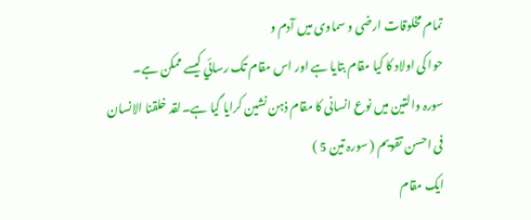تمام مخلوقات ارضی و سماوی میں آدم و
حوا کی اولاد کا کیا مقام بتایا ہے اور اس مقام تک رسائي کیسے ممکن ہے۔
سورہ والتین میں نوع انسانی کا مقام ذہن نشین کرایا گيا ہے۔لقد خلقنا الانسان
فی احسن تقویم ( سورہ تین 5 )
ایک مقام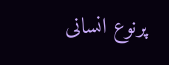پرنوع انسانی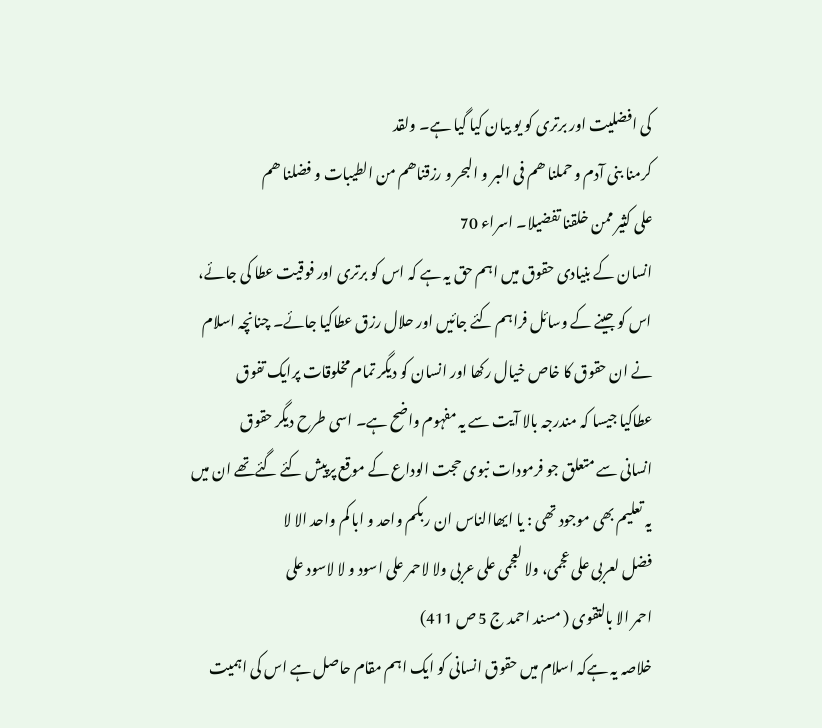کی افضلیت اور برتری کو یو بیان کیا گيا ہے۔ ولقد
کرمنا بنی آدم و حملنا ھم فی البر و البحر و رزقناھم من الطیبات و فضلنا ھم
علی کثیر ممن خلقنا تفضیلا۔ اسراء 70
انسان کے بنیادی حقوق میں اہم حق یہ ہے کہ اس کو برتری اور فوقیت عطا کی جائے،
اس کو جینے کے وسائل فراہم کئے جائيں اور حلال رزق عطاکیا جائے۔ چنانچہ اسلام
نے ان حقوق کا خاص خیال رکھا اور انسان کو دیگر تمام مخلوقات پرایک تفوق
عطاکیا جیسا کہ مندرجہ بالا آیت سے یہ مفہوم واضح ہے۔ اسی طرح دیگر حقوق
انسانی سے متعلق جو فرمودات نبوی حجت الوداع کے موقع پرپیش کئے گئےتھے ان میں
یہ تعلیم بھی موجود تھی : یا ایھاالناس ان ربکم واحد و ابا کم واحد الا لا
فضل لعربی علی عجمی، ولا لعجمی علی عربی ولا لاحمر علی اسود و لا لاسود علی
احمر الا بالتقوی ( مسند احمد ج 5 ص 411)
خلاصہ یہ ہےکہ اسلام میں حقوق انسانی کو ایک اہم مقام حاصل ہے اس کی اہمیت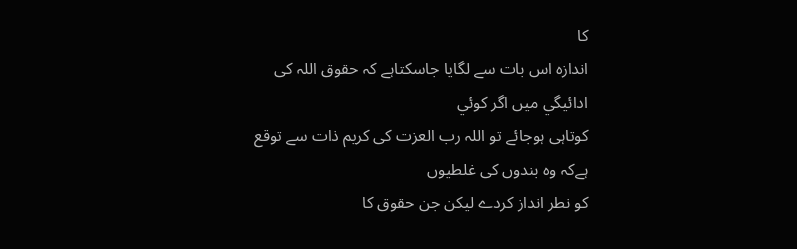کا
اندازہ اس بات سے لگایا جاسکتاہے کہ حقوق اللہ کی ادائیگي میں اگر کوئي
کوتاہی ہوجائے تو اللہ رب العزت کی کریم ذات سے توقع ہےکہ وہ بندوں کی غلطیوں
کو نطر انداز کردے لیکن جن حقوق کا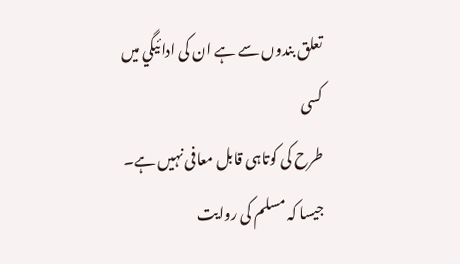تعلق بندوں سے ہے ان کی ادائیگي میں کسی
طرح کی کوتاہی قابل معافی نہیں ہے۔ جیسا کہ مسلم کی روایت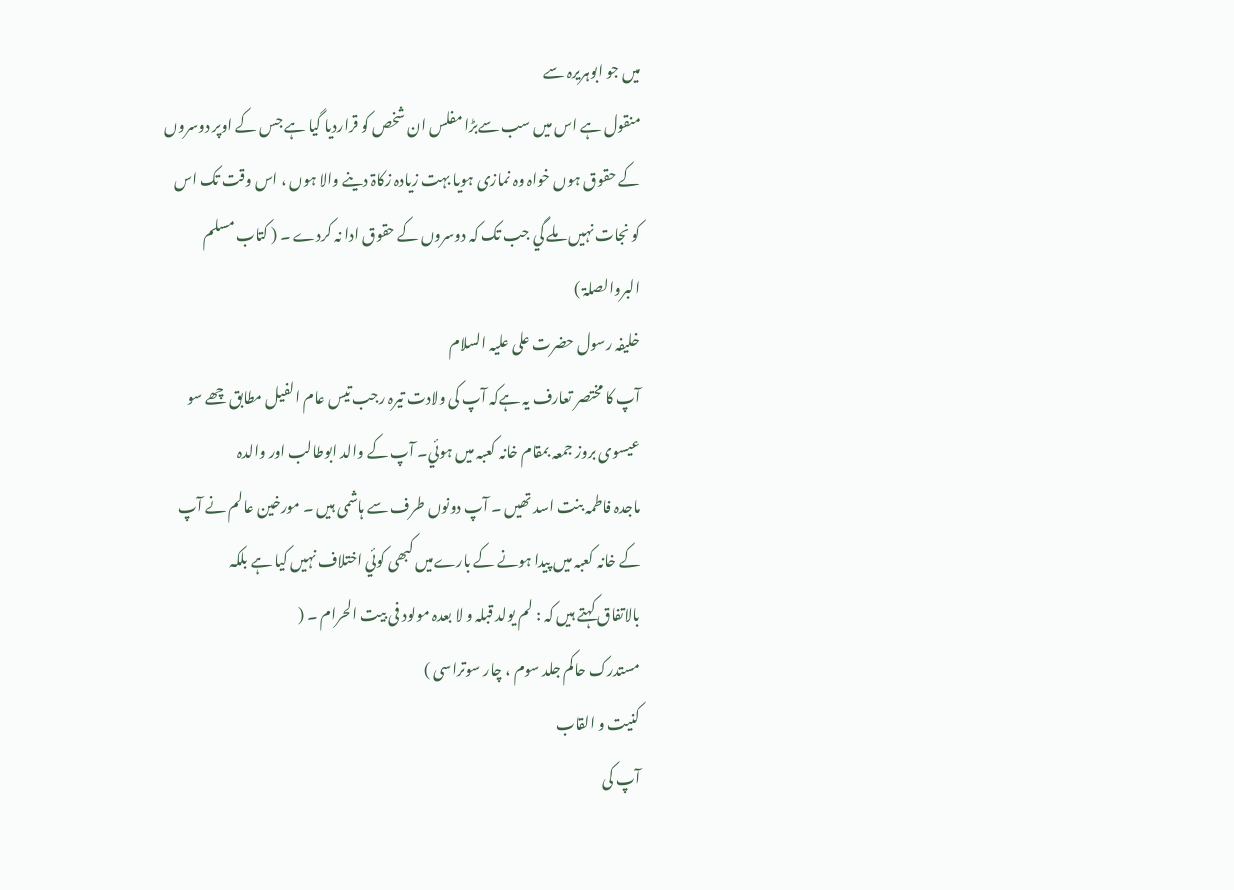میں جو ابوہریرہ سے
منقول ہے اس میں سب سےبڑا مفلس ان شخص کو قراردیا گيا ہے جس کے اوپر دوسروں
کے حقوق ہوں خواہ وہ نمازی ہویا بہت زیادہ زکاۃ دینے والا ہوں ، اس وقت تک اس
کو نجات نہیں ملے گي جب تک کہ دوسروں کے حقوق ادا نہ کردے ۔ ( کتاب مسلم
البروالصلۃ )
خلیفہ رسول حضرت علی علیہ السلام
آپ کا مختصر تعارف یہ ہےکہ آپ کی ولادت تیرہ رجب تیس عام الفیل مطابق چھے سو
عیسوی بروز جمعہ بمقام خانہ کعبہ میں ہوئي۔ آپ کے والد ابوطالب اور والدہ
ماجدہ فاطمہ بنت اسد تھیں ۔ آپ دونوں طرف سے ہاشمی ہیں ۔ مورخین عالم نے آپ
کے خانہ کعبہ میں پیدا ہونے کے بارےمیں کبھی کوئي اختلاف نہیں کیا ہے بلکہ
بالاتفاق کہتے ہیں کہ : لم یولد قبلہ و لا بعدہ مولود فی بیت الحرام ۔ (
مستدرک حاکم جلد سوم ، چار سوتراسی )
کنیت و القاب
آپ کی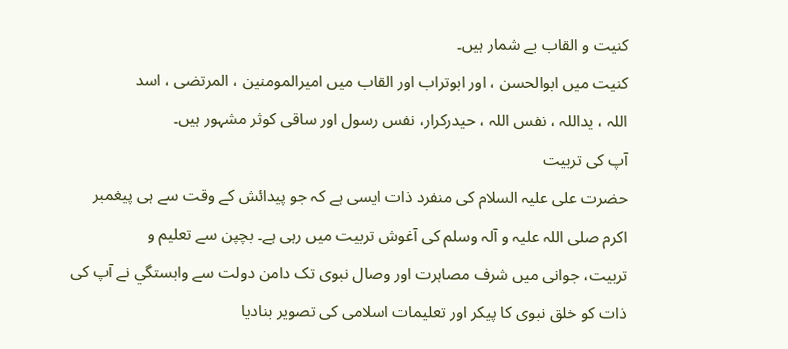کنیت و القاب بے شمار ہیں۔
کنیت میں ابوالحسن ، اور ابوتراب اور القاب میں امیرالمومنین ، المرتضی ، اسد
اللہ ، یداللہ ، نفس اللہ ، حیدرکرار، نفس رسول اور ساقی کوثر مشہور ہیں۔
آپ کی تربیت
حضرت علی علیہ السلام کی منفرد ذات ایسی ہے کہ جو پیدائش کے وقت سے ہی پیغمبر
اکرم صلی اللہ علیہ و آلہ وسلم کی آغوش تربیت میں رہی ہے۔ بچپن سے تعلیم و
تربیت، جوانی میں شرف مصاہرت اور وصال نبوی تک دامن دولت سے وابستگي نے آپ کی
ذات کو خلق نبوی کا پیکر اور تعلیمات اسلامی کی تصویر بنادیا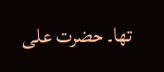تھا۔ حضرت علی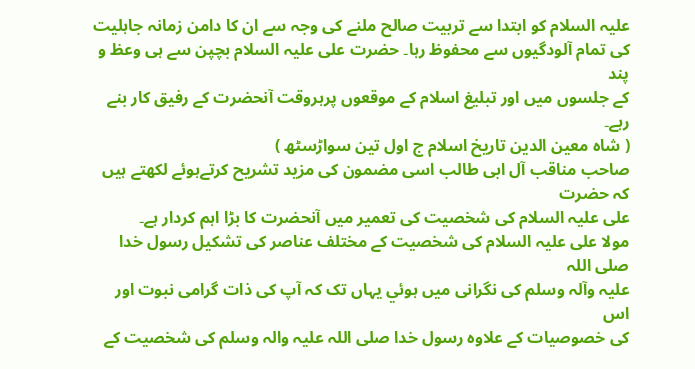علیہ السلام کو ابتدا سے تربیت صالح ملنے کی وجہ سے ان کا دامن زمانہ جاہلیت
کی تمام آلودگيوں سے محفوظ رہا۔ حضرت علی علیہ السلام بچپن سے ہی وعظ و پند
کے جلسوں میں اور تبلیغ اسلام کے موقعوں پرہروقت آنحضرت کے رفیق کار بنے رہے۔
( شاہ معین الدین تاریخ اسلام ج اول تین سواڑسٹھ )
صاحب مناقب آل ابی طالب اسی مضمون کی مزید تشریح کرتےہوئے لکھتے ہیں کہ حضرت
علی علیہ السلام کی شخصیت کی تعمیر میں آنحضرت کا بڑا اہم کردار ہے۔
مولا علی علیہ السلام کی شخصیت کے مختلف عناصر کی تشکیل رسول خدا صلی اللہ
علیہ وآلہ وسلم کی نگرانی میں ہوئي یہاں تک کہ آپ کی ذات گرامی نبوت اور اس
کی خصوصیات کے علاوہ رسول خدا صلی اللہ علیہ والہ وسلم کی شخصیت کے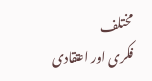مختلف
فکری اور اعتقادی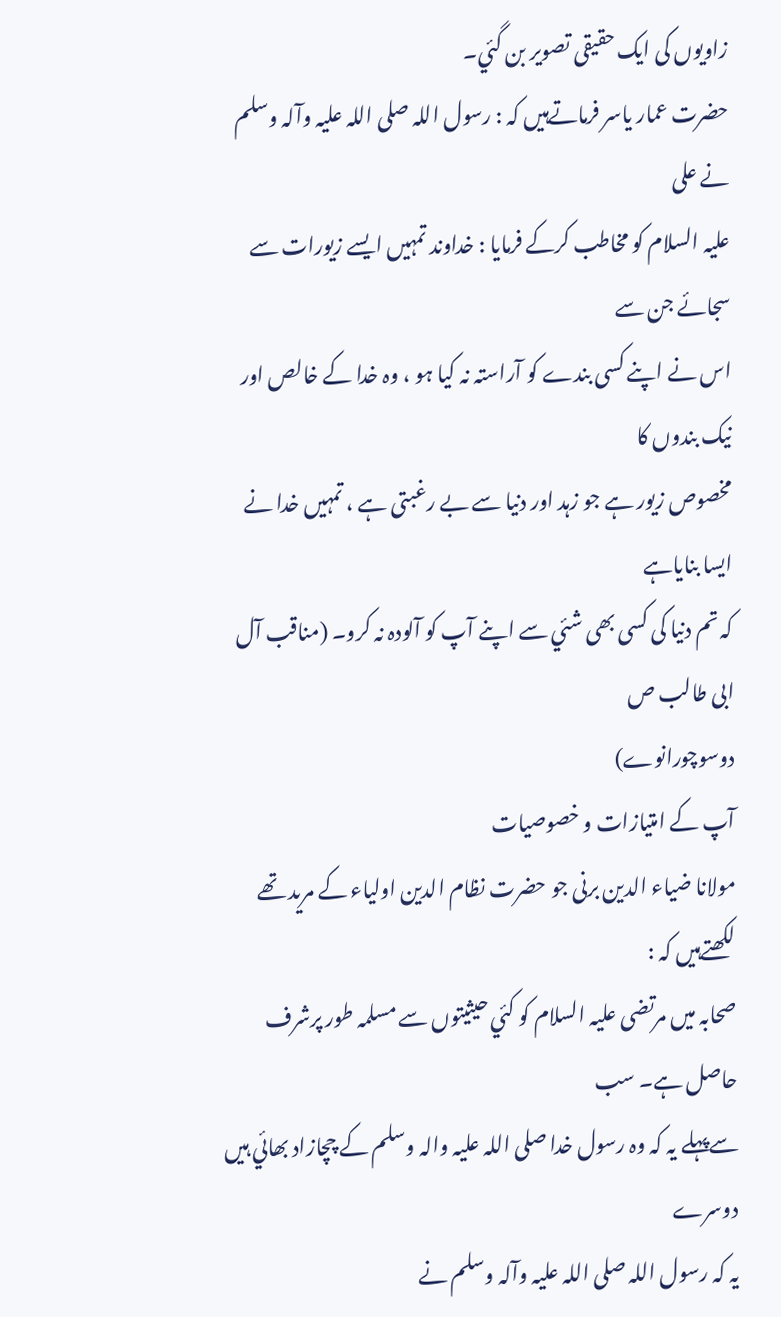زاویوں کی ایک حقیقی تصویر بن گئي۔
حضرت عمار یاسر فرماتےہیں کہ : رسول اللہ صلی اللہ علیہ وآلہ وسلم نے علی
علیہ السلام کو مخاطب کرکے فرمایا : خداوند تمہیں ایسے زیورات سے سجائے جن سے
اس نے اپنے کسی بندے کو آراستہ نہ کیا ہو ، وہ خدا کے خالص اور نیک بندوں کا
مخصوص زیور ہے جو زہد اور دنیا سے بے رغبتی ہے ، تمہیں خدا نے ایسا بنایاہے
کہ تم دنیا کی کسی بھی شئي سے اپنے آپ کو آلودہ نہ کرو۔ (مناقب آل ابی طالب ص
دوسوچورانوے)
آپ کے امتیازات و خصوصیات
مولانا ضیاء الدین برنی جو حضرت نظام الدین اولیاء کے مرید تھے لکھتےہیں کہ :
صحابہ میں مرتضی علیہ السلام کو کئي حیثیتوں سے مسلمہ طور پرشرف حاصل ہے۔ سب
سےپہلے یہ کہ وہ رسول خدا صلی اللہ علیہ والہ وسلم کے چچازاد بھائي ہیں دوسرے
یہ کہ رسول اللہ صلی اللہ علیہ وآلہ وسلم نے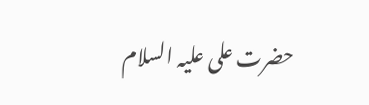حضرت علی علیہ السلام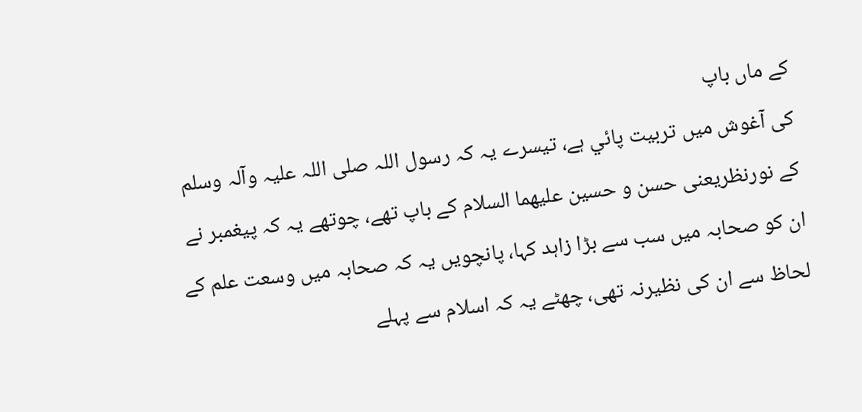کے ماں باپ
کی آغوش میں تربیت پائي ہے، تیسرے یہ کہ رسول اللہ صلی اللہ علیہ وآلہ وسلم
کے نورنظریعنی حسن و حسین علیھما السلام کے باپ تھے، چوتھے یہ کہ پیغمبر نے
ان کو صحابہ میں سب سے بڑا زاہد کہا، پانچویں یہ کہ صحابہ میں وسعت علم کے
لحاظ سے ان کی نظیرنہ تھی، چھٹے یہ کہ اسلام سے پہلے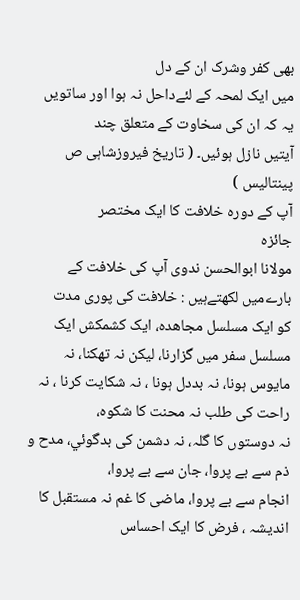بھی کفر وشرک ان کے دل
میں ایک لمحہ کے لئےداحل نہ ہوا اور ساتویں یہ کہ ان کی سخاوت کے متعلق چند
آیتیں نازل ہوئيں۔ ( تاریخ فیروزشاہی ص پینتالیس )
آپ کے دورہ خلافت کا ایک مختصر
جائزہ
مولانا ابوالحسن ندوی آپ کی خلافت کے بارےمیں لکھتےہیں : خلافت کی پوری مدت
کو ایک مسلسل مجاھدہ، ایک کشمکش ایک مسلسل سفر میں گزارنا، لیکن نہ تھکنا، نہ
مایوس ہونا، نہ بددل ہونا ، نہ شکایت کرنا ، نہ راحت کی طلب نہ محنت کا شکوہ،
نہ دوستوں کا گلہ، نہ دشمن کی بدگوئي، مدح و ذم سے بے پروا، جان سے بے پروا،
انجام سے بے پروا، ماضی کا غم نہ مستقبل کا اندیشہ ، فرض کا ایک احساس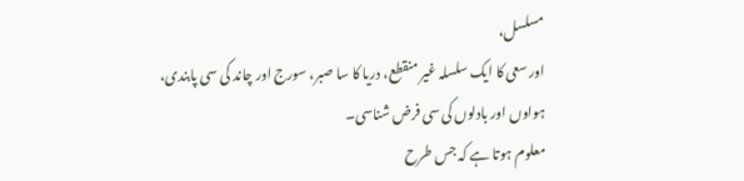مسلسل،
اور سعی کا ایک سلسلہ غیر منقطع، دریا کا سا صبر، سورج اور چاند کی سی پابندی،
ہواوں اور بادلوں کی سی فرض شناسی۔
معلوم ہوتا ہے کہ جس طرح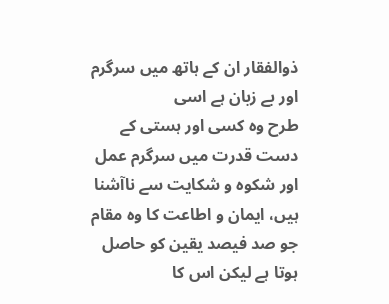ذوالفقار ان کے ہاتھ میں سرگرم اور بے زبان ہے اسی
طرح وہ کسی اور ہستی کے دست قدرت میں سرگرم عمل اور شکوہ و شکایت سے ناآشنا
ہیں، ایمان و اطاعت کا وہ مقام جو صد فیصد یقین کو حاصل ہوتا ہے لیکن اس کا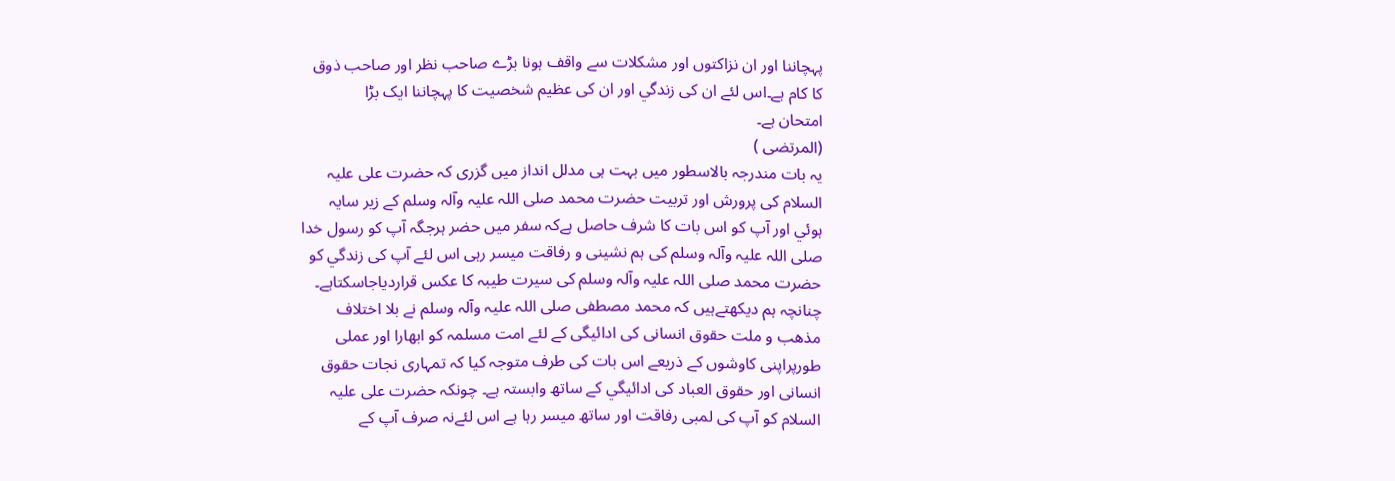پہچاننا اور ان نزاکتوں اور مشکلات سے واقف ہونا بڑے صاحب نظر اور صاحب ذوق
کا کام ہے۔اس لئے ان کی زندگي اور ان کی عظیم شخصیت کا پہچاننا ایک بڑا
امتحان ہے۔
(المرتضی )
یہ بات مندرجہ بالاسطور میں بہت ہی مدلل انداز میں گزری کہ حضرت علی علیہ
السلام کی پرورش اور تربیت حضرت محمد صلی اللہ علیہ وآلہ وسلم کے زیر سایہ
ہوئي اور آپ کو اس بات کا شرف حاصل ہےکہ سفر میں حضر ہرجگہ آپ کو رسول خدا
صلی اللہ علیہ وآلہ وسلم کی ہم نشینی و رفاقت میسر رہی اس لئے آپ کی زندگي کو
حضرت محمد صلی اللہ علیہ وآلہ وسلم کی سیرت طیبہ کا عکس قراردیاجاسکتاہے۔
چنانچہ ہم دیکھتےہیں کہ محمد مصطفی صلی اللہ علیہ وآلہ وسلم نے بلا اختلاف
مذھب و ملت حقوق انسانی کی ادائيگی کے لئے امت مسلمہ کو ابھارا اور عملی
طورپراپنی کاوشوں کے ذریعے اس بات کی طرف متوجہ کیا کہ تمہاری نجات حقوق
انسانی اور حقوق العباد کی ادائیگي کے ساتھ وابستہ ہے۔ چونکہ حضرت علی علیہ
السلام کو آپ کی لمبی رفاقت اور ساتھ میسر رہا ہے اس لئےنہ صرف آپ کے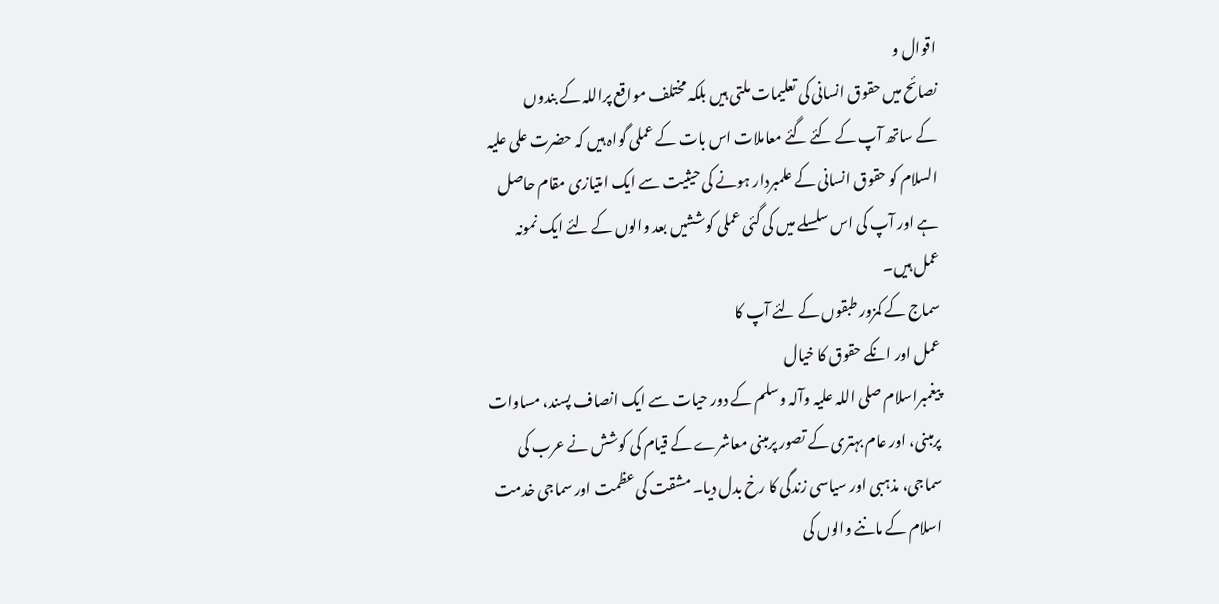اقوال و
نصائح میں حقوق انسانی کی تعلیمات ملتی ہیں بلکہ مختلف مواقع پراللہ کے بندوں
کے ساتھ آپ کے کئے گئے معاملات اس بات کے عملی گواہ ہیں کہ حضرت علی علیہ
السلام کو حقوق انسانی کے علمبردار ہونے کی حیثیت سے ایک امتیازی مقام حاصل
ہے اور آپ کی اس سلسلے میں کی گئی عملی کوششیں بعد والوں کے لئے ایک نمونہ
عمل ہیں۔
سماج کے کمزور طبقوں کے لئے آپ کا
عمل اور انکے حقوق کا خیال
پیغمبراسلام صلی اللہ علیہ وآلہ وسلم کے دور حیات سے ایک انصاف پسند، مساوات
پرمبنی، اور عام بہتری کے تصور پرمبنی معاشرے کے قیام کی کوشش نے عرب کی
سماجی، مذہبی اور سیاسی زندگی کا رخ بدل دیا۔ مشقت کی عظمت اور سماجی خدمت
اسلام کے ماننے والوں کی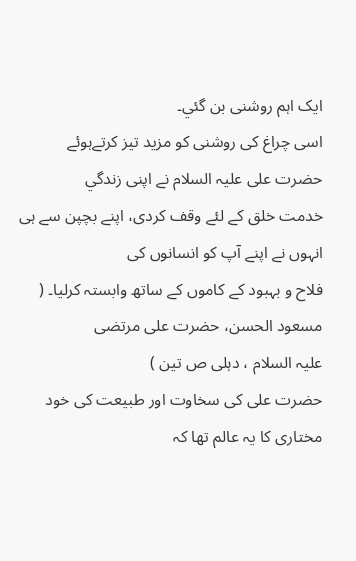ایک اہم روشنی بن گئي۔
اسی چراغ کی روشنی کو مزید تیز کرتےہوئے حضرت علی علیہ السلام نے اپنی زندگي
خدمت خلق کے لئے وقف کردی، اپنے بچپن سے ہی انہوں نے اپنے آپ کو انسانوں کی
فلاح و بہبود کے کاموں کے ساتھ وابستہ کرلیا۔ ( مسعود الحسن، حضرت علی مرتضی
علیہ السلام ، دہلی ص تین )
حضرت علی کی سخاوت اور طبیعت کی خود مختاری کا یہ عالم تھا کہ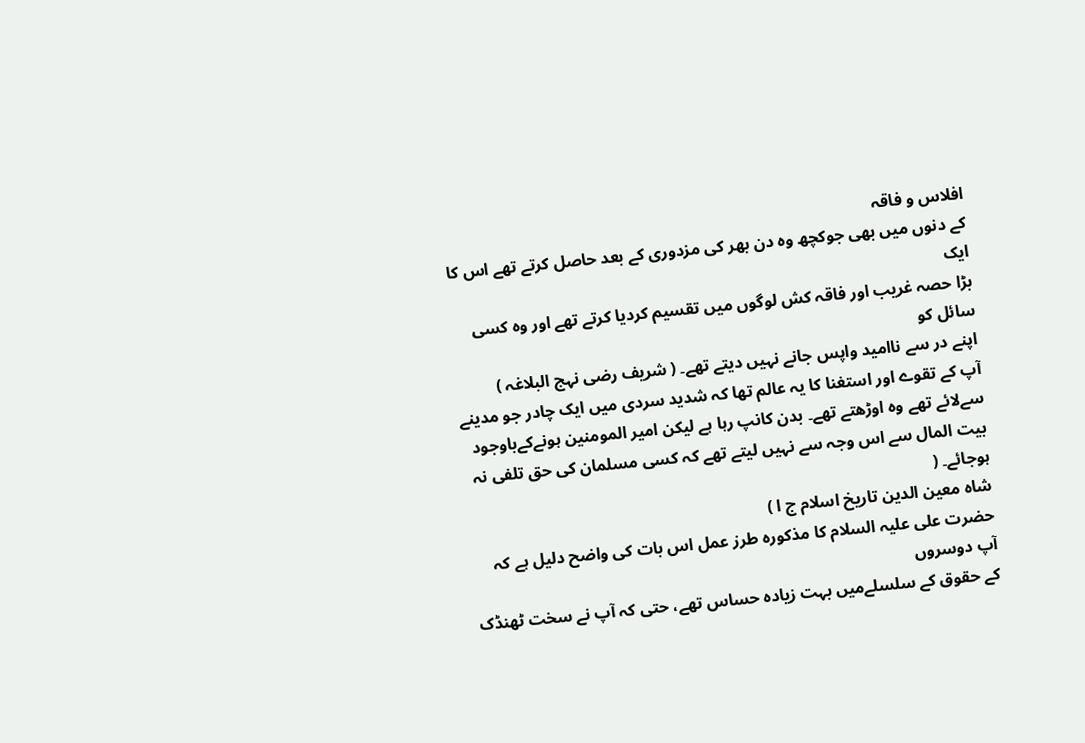افلاس و فاقہ
کے دنوں میں بھی جوکچھ وہ دن بھر کی مزدوری کے بعد حاصل کرتے تھے اس کا ایک
بڑا حصہ غریب اور فاقہ کش لوگوں میں تقسیم کردیا کرتے تھے اور وہ کسی سائل کو
اپنے در سے ناامید واپس جانے نہیں دیتے تھے۔ ( شریف رضی نہج البلاغہ )
آپ کے تقوے اور استغنا کا یہ عالم تھا کہ شدید سردی میں ایک چادر جو مدینے
سےلائے تھے وہ اوڑھتے تھے۔ بدن کانپ رہا ہے لیکن امیر المومنین ہونےکےباوجود
بیت المال سے اس وجہ سے نہیں لیتے تھے کہ کسی مسلمان کی حق تلفی نہ ہوجائے۔ (
شاہ معین الدین تاریخ اسلام ج ا )
حضرت علی علیہ السلام کا مذکورہ طرز عمل اس بات کی واضح دلیل ہے کہ آپ دوسروں
کے حقوق کے سلسلےمیں بہت زیادہ حساس تھے، حتی کہ آپ نے سخت ٹھنڈک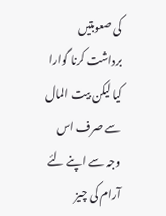کی صعوبتیں
برداشت کرنا گوارا کیا لیکن بیت المال سے صرف اس وجہ سے اپنے لئے آرام کی چیز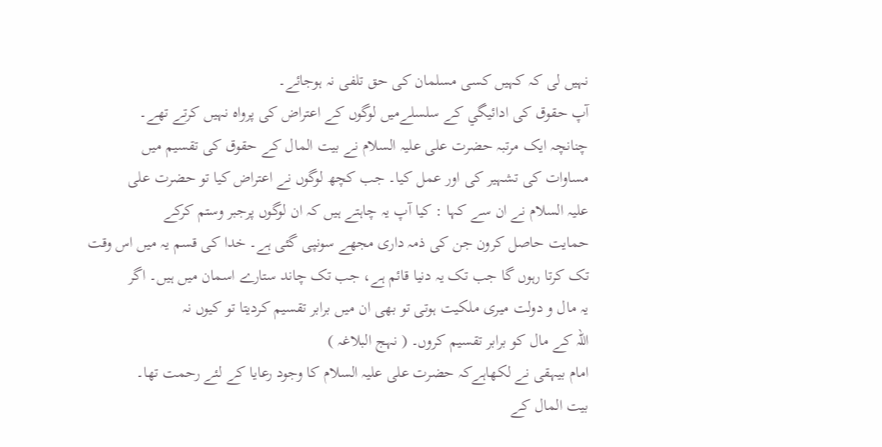نہيں لی کہ کہیں کسی مسلمان کی حق تلفی نہ ہوجائے۔
آپ حقوق کی ادائیگي کے سلسلےمیں لوگوں کے اعتراض کی پرواہ نہیں کرتے تھے۔
چنانچہ ایک مرتبہ حضرت علی علیہ السلام نے بیت المال کے حقوق کی تقسیم میں
مساوات کی تشہیر کی اور عمل کیا۔ جب کچھ لوگوں نے اعتراض کیا تو حضرت علی
علیہ السلام نے ان سے کہا : کیا آپ یہ چاہتے ہیں کہ ان لوگوں پرجبر وستم کرکے
حمایت حاصل کرون جن کی ذمہ داری مجھے سونپی گئی ہے۔ خدا کی قسم یہ میں اس وقت
تک کرتا رہوں گا جب تک یہ دنیا قائم ہے، جب تک چاند ستارے اسمان میں ہیں۔ اگر
یہ مال و دولت میری ملکیت ہوتی تو بھی ان میں برابر تقسیم کردیتا تو کیوں نہ
اللہ کے مال کو برابر تقسیم کروں۔ ( نہج البلاغہ )
امام بیہقی نے لکھاہےکہ حضرت علی علیہ السلام کا وجود رعایا کے لئے رحمت تھا۔
بیت المال کے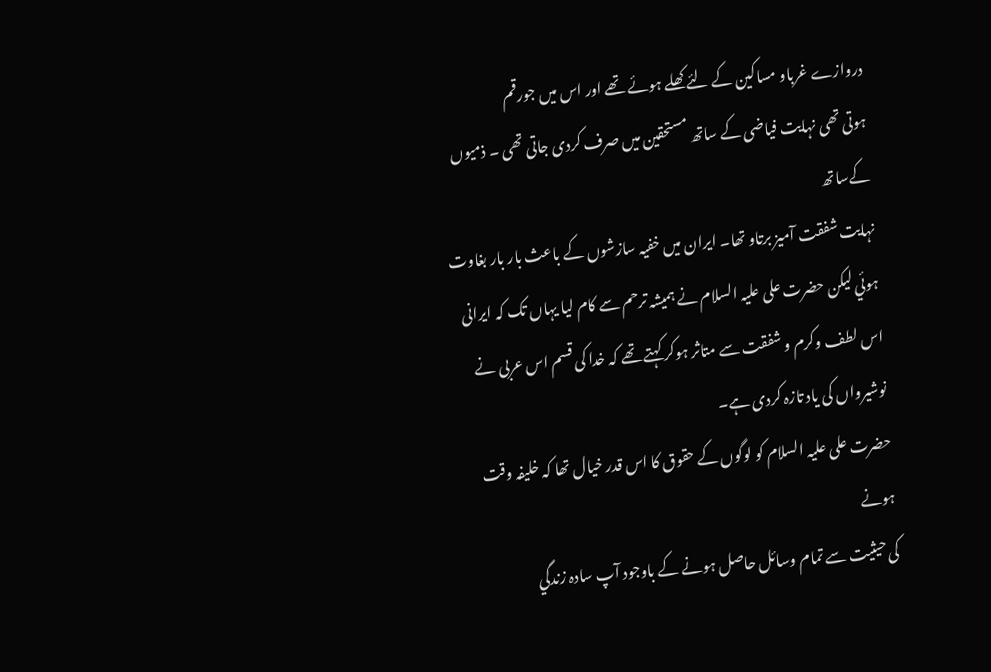دروازے غرباو مساکین کے لئے کھلے ہوئے تھے اور اس میں جورقم
ہوتی تھی نہایت فیاضی کے ساتھ مستحقین میں صرف کردی جاتی تھی ۔ ذمیوں کےساتھ
نہایت شفقت آمیز برتاو تھا۔ ایران میں خفیہ سازشوں کے باعث بار بار بغاوت
ہوئي لیکن حضرت علی علیہ السلام نے ہمیشہ ترحم سے کام لیا یہاں تک کہ ایرانی
اس لطف وکرم و شفقت سے متاثر ہوکر کہتے تھے کہ خدا کی قسم اس عربی نے
نوشیرواں کی یاد تازہ کردی ہے۔
حضرت علی علیہ السلام کو لوگوں کے حقوق کا اس قدر خیال تھا کہ خلیفہ وقت ہونے
کی حیثیت سے تمام وسائل حاصل ہونے کے باوجود آپ سادہ زندگي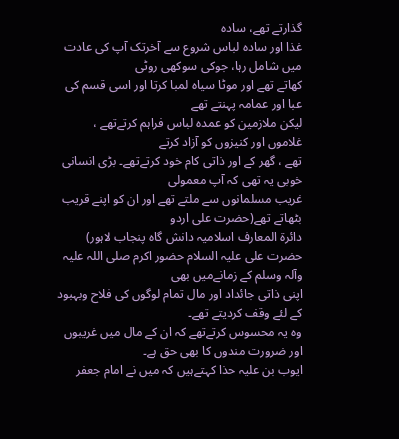گذارتے تھے، سادہ
غذا اور سادہ لباس شروع سے آخرتک آپ کی عادت میں شامل رہا، جوکی سوکھی روٹی
کھاتے تھے اور موٹا سیاہ لمبا کرتا اور اسی قسم کی عبا اور عمامہ پہنتے تھے
لیکن ملازمین کو عمدہ لباس فراہم کرتےتھے ، غلاموں اور کنیزوں کو آزاد کرتے
تھے ، گھر کے اور ذاتی کام خود کرتےتھے۔ بڑی انسانی خوبی یہ تھی کہ آپ معمولی
غریب مسلمانوں سے ملتے تھے اور ان کو اپنے قریب بٹھاتے تھے(حضرت علی اردو
دائرۃ المعارف اسلامیہ دانش گاہ پنجاب لاہور)
حضرت علی علیہ السلام حضور اکرم صلی اللہ علیہ وآلہ وسلم کے زمانےمیں بھی
اپنی ذاتی جائداد اور مال تمام لوگوں کی فلاح وبہبود کے لئے وقف کردیتے تھے۔
وہ یہ محسوس کرتےتھے کہ ان کے مال میں غریبوں اور ضرورت مندوں کا بھی حق ہے۔
ایوب بن علیہ حذا کہتےہیں کہ میں نے امام جعفر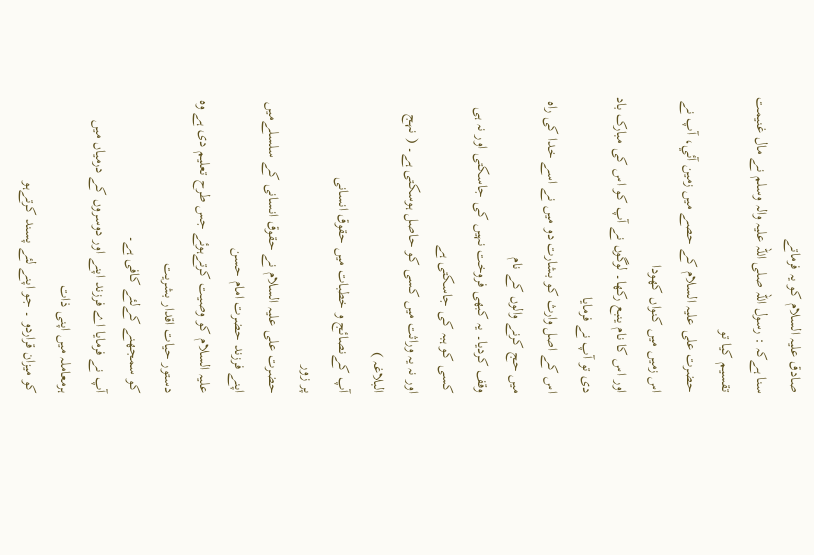صادق علیہ السلام کو یہ فرماتے
سنا ہےکہ : رسول اللہ صلی اللہ علیہ والہ وسلم نے مال غنیمت تقسیم کیا تو
حضرت علی علیہ السلام کے حصے میں زمین آئي، آپ نے اس زمیں میں کنواں کھودا
اور اس کا نام ینبع رکھا۔ لوگوں نے آپ کو اس کی مبارک باد دی تو آپ نے فرمایا
اس کے اصل وارث کو بشارت دو میں نے اسے خدا کی راہ میں حج کرنے والوں کے نام
وقف کردیا۔ یہ کبھی فروخت نہیں کی جاسکتی اور نہ ہی کسی کو ہبہ کی جاسکتی ہے
اور نہ یہ وراثت میں کسی کو حاصل ہوسکتی ہے۔ ( نہج البلاغہ )
آپ کےنصائج و خطبات میں حقوق انسانی
پر زور
حضرت علی علیہ السلام نے حقوق انسانی کے سلسلےمیں اپنے فرزند حضرت امام حسن
علیہ السلام کو وصیت کرتےہوئے جس طرح تعلیم دی ہے وہ دستور حیات اقدار بشریت
کو سمجھنے کےلئے کافی ہے۔
آپ نے فرمایا اے فرزند اپنے اور دوسروں کے درمیاں میں ہرمعاملہ میں اپنی ذات
کو میزان قراردو ۔ جو اپنے لئے پسند کرتےہو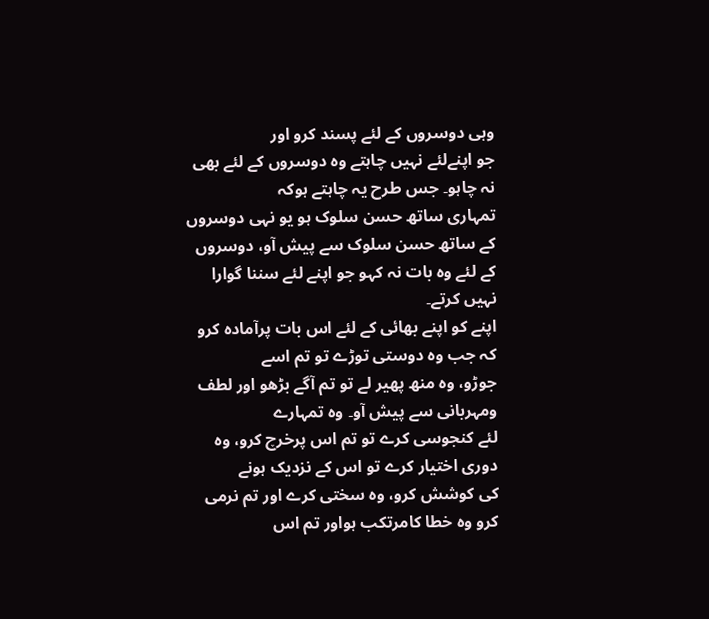وہی دوسروں کے لئے پسند کرو اور
جو اپنےلئے نہیں چاہتے وہ دوسروں کے لئے بھی نہ چاہو۔ جس طرح یہ چاہتے ہوکہ
تمہاری ساتھ حسن سلوک ہو یو نہی دوسروں کے ساتھ حسن سلوک سے پیش آو، دوسروں
کے لئے وہ بات نہ کہو جو اپنے لئے سننا گوارا نہیں کرتے۔
اپنے کو اپنے بھائی کے لئے اس بات پرآمادہ کرو کہ جب وہ دوستی توڑے تو تم اسے
جوڑو، وہ منھ پھیر لے تو تم آگے بڑھو اور لطف ومہربانی سے پیش آو۔ وہ تمہارے
لئے کنجوسی کرے تو تم اس پرخرچ کرو، وہ دوری اختیار کرے تو اس کے نزدیک ہونے
کی کوشش کرو، وہ سختی کرے اور تم نرمی کرو وہ خطا کامرتکب ہواور تم اس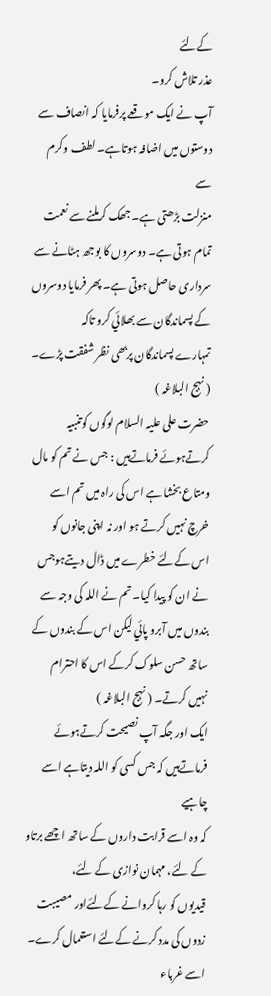کےلئے
عذر تلاش کرو۔
آپ نے ایک موقعے پرفرمایا کہ انصاف سے دوستوں میں اضافہ ہوتاہے۔ لطف وکرم سے
منزلت بڑھتی ہے۔ جھک کرملنے سے نعمت تمام ہوتی ہے۔ دوسروں کا بوجھ ہٹانے سے
سرداری حاصل ہوتی ہے۔ پھر فرمایا دوسروں کے پسماندگان سے بھلائي کرو تاکہ
تمہارے پسماندگان پربھی نظر شفقت پڑے۔ ( نہج البلاغہ )
حضرت علی علیہ السلام لوگوں کوتنبیہ کرتےہوئے فرماتےہیں : جس نے تم کو مال
ومتاع بخشا ہے اس کی راہ میں تم اسے خرچ نہیں کرتے ہو اور نہ اپنی جانوں کو
اس کےلئے خطرے میں ڈال دیتےہوجس نے ان کو پیدا کیا۔ تم نے اللہ کی وجہ سے
بندوں میں آبرو پائي لیکن اس کے بندوں کے ساتھ حسن سلوک کرکے اس کا احترام
نہیں کرتے۔ ( نہج البلاغہ )
ایک اور جگہ آپ نصیحت کرتےہوئے فرماتےہیں کہ جس کسی کو اللہ دیتاہے اسے چاہیے
کہ وہ اسے قرابت داروں کے ساتھ اچھے برتاو کے لئے، مہمان نوازی کے لئے،
قیدیوں کو رہا کروانے کےلئےاور مصیبت زدوں کی مدد کرنے کےلئے استعمال کرے۔
اسے غرباء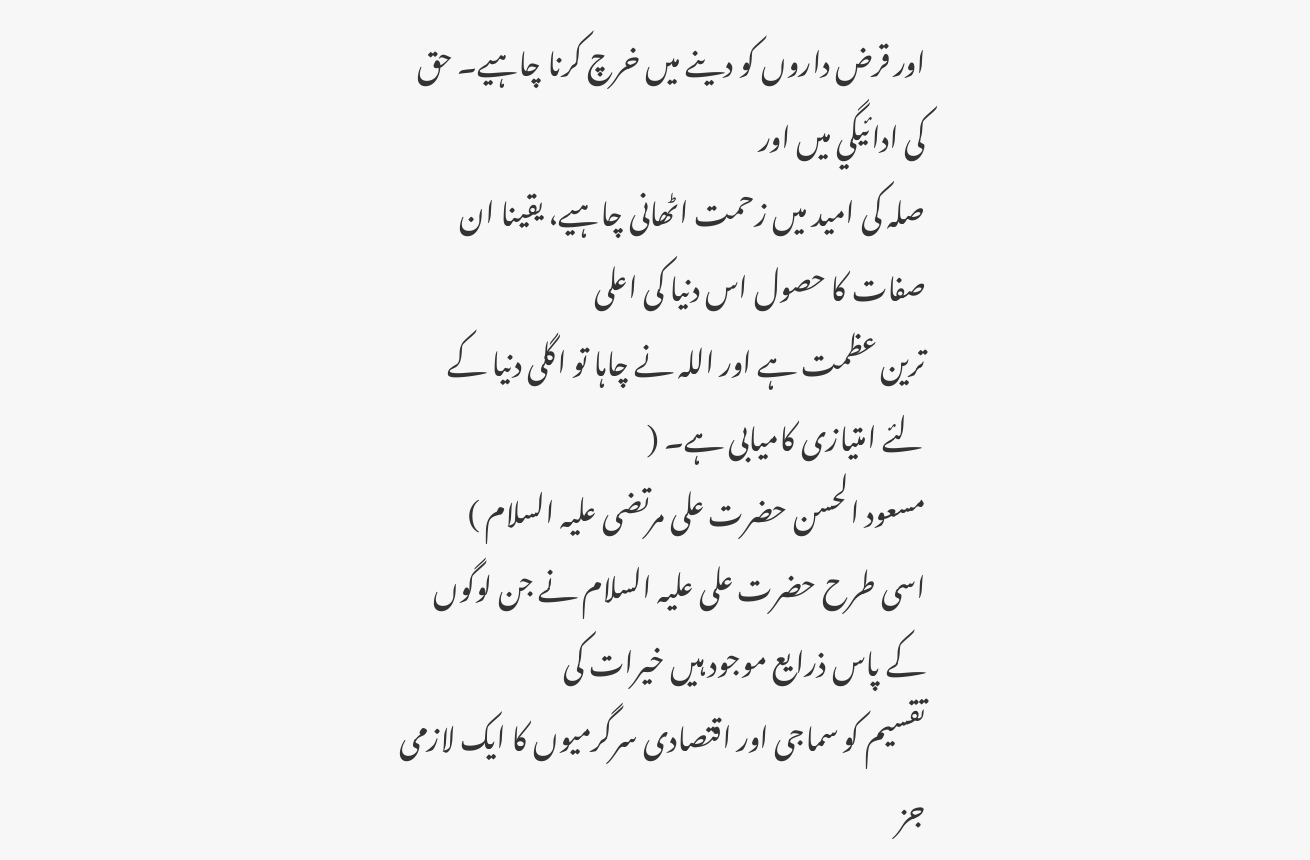اور قرض داروں کو دینے میں خرچ کرنا چاہیے۔ حق کی ادائیگي میں اور
صلہ کی امید میں زحمت اٹھانی چاہیے، یقینا ان صفات کا حصول اس دنیا کی اعلی
ترین عظمت ہے اور اللہ نے چاہا تو اگلی دنیا کے لئے امتیازی کامیابی ہے۔ (
مسعود الحسن حضرت علی مرتضی علیہ السلام )
اسی طرح حضرت علی علیہ السلام نے جن لوگوں کے پاس ذرایع موجود ہیں خیرات کی
تقسیم کو سماجی اور اقتصادی سرگرمیوں کا ایک لازمی جز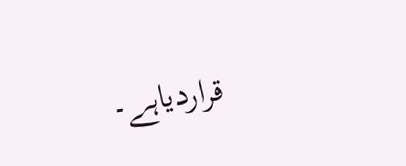قراردیاہے۔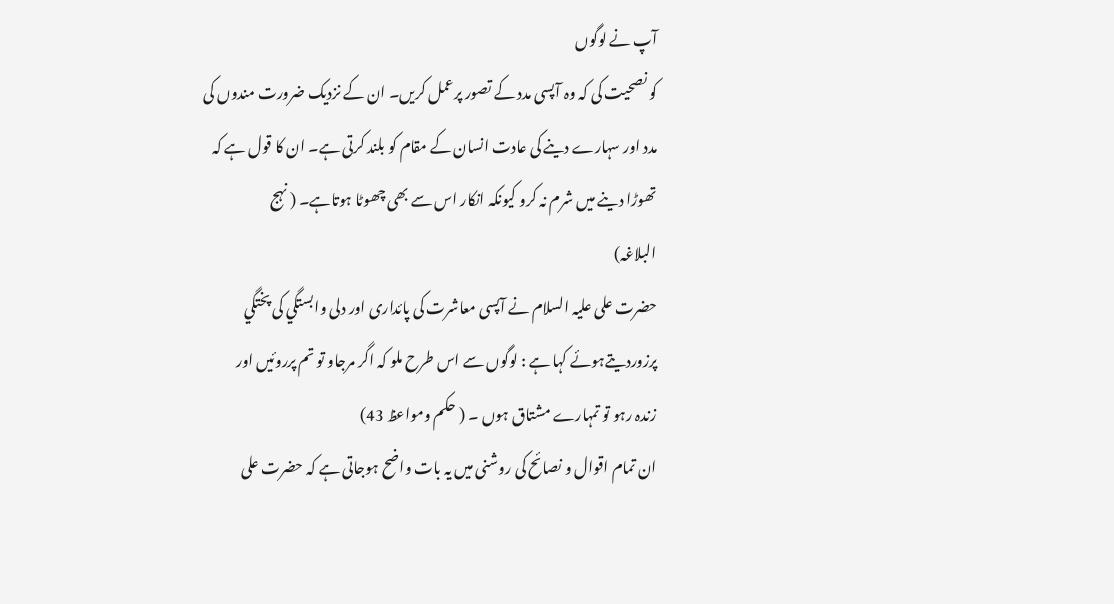آپ نے لوگوں
کو نصحیت کی کہ وہ آپسی مدد کے تصور پرعمل کریں۔ ان کے نزدیک ضرورت مندوں کی
مدد اور سہارے دینے کی عادت انسان کے مقام کو بلند کرتی ہے۔ ان کا قول ہے کہ
تھوڑا دینے میں شرم نہ کرو کیونکہ انکار اس سے بھی چھوٹا ہوتاہے۔ ( نہج
البلاغہ)
حضرت علی علیہ السلام نے آپسی معاشرت کی پائداری اور دلی وابستگي کی پختگي
پرزوردیتےہوئے کہا ہے : لوگوں سے اس طرح ملو کہ اگر مرجاو تو تم پرروئيں اور
زندہ رہو تو تمہارے مشتاق ہوں ۔ ( حکم ومواعظ 43)
ان تمام اقوال و نصائح کی روشنی میں یہ بات واضح ہوجاتی ہے کہ حضرت علی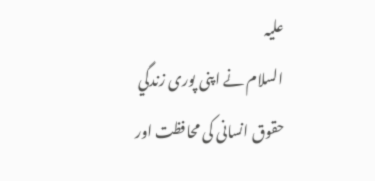علیہ
السلام نے اپنی پوری زندگي حقوق انسانی کی محافظت اور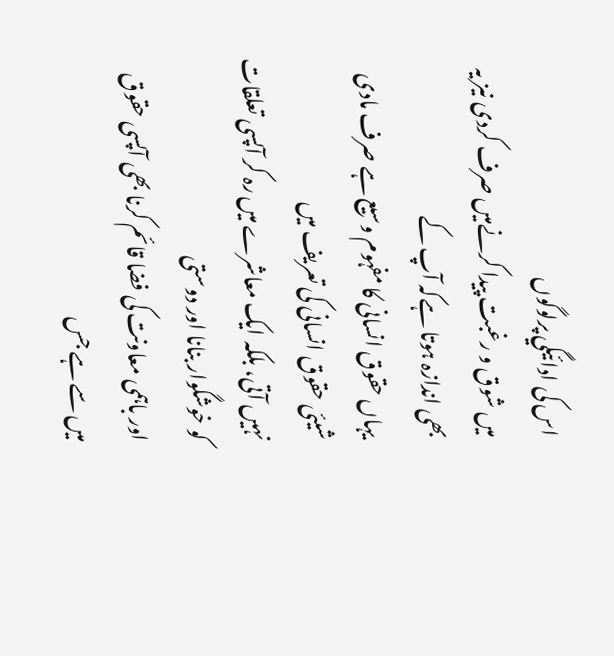اس کی ادائیگي پرلوگوں
میں شوق و رغبت پیدا کرنےمیں صرف کردی نیز یہ بھی اندازہ ہوتا ہےکہ آپ کے
یہاں حقوق انسانی کا مفہوم وسیع ہے صرف مادی شیئی حقوق انسانی کی تعریف میں
نہیں آتی، بلکہ ایک معاشرے میں رہ کر آپسی تعلقات کو خوشگوار بنانا اور دوستی
اور باہمی معاونت کی فضا قائم کرنا بھی آپسی حقوق میں سے ہے جس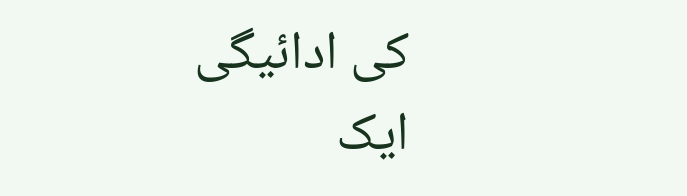کی ادائيگی
ایک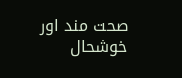صحت مند اور خوشحال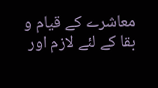معاشرے کے قیام و بقا کے لئے لازم اور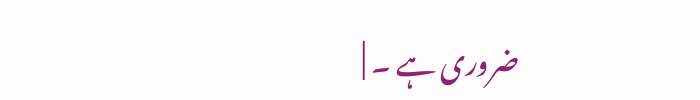ضروری ہے ۔ |